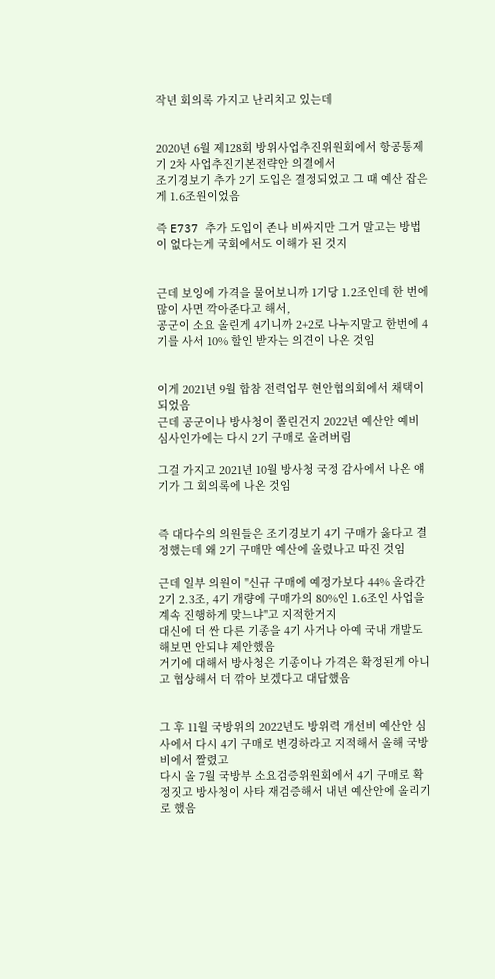작년 회의록 가지고 난리치고 있는데


2020년 6월 제128회 방위사업추진위원회에서 항공통제기 2차 사업추진기본전략안 의결에서
조기경보기 추가 2기 도입은 결정되었고 그 때 예산 잡은게 1.6조원이었음

즉 E737 추가 도입이 존나 비싸지만 그거 말고는 방법이 없다는게 국회에서도 이해가 된 것지


근데 보잉에 가격을 물어보니까 1기당 1.2조인데 한 번에 많이 사면 깍아준다고 해서,
공군이 소요 올린게 4기니까 2+2로 나누지말고 한번에 4기를 사서 10% 할인 받자는 의견이 나온 것임


이게 2021년 9월 합참 전력업무 현안협의회에서 채택이 되었음
근데 공군이나 방사청이 쫄린건지 2022년 예산안 예비 심사인가에는 다시 2기 구매로 올려버림

그걸 가지고 2021년 10월 방사청 국정 감사에서 나온 얘기가 그 회의록에 나온 것임


즉 대다수의 의원들은 조기경보기 4기 구매가 옳다고 결정했는데 왜 2기 구매만 예산에 올렸나고 따진 것임

근데 일부 의원이 "신규 구매에 예정가보다 44% 올라간 2기 2.3조, 4기 개량에 구매가의 80%인 1.6조인 사업을 계속 진행하게 맞느냐"고 지적한거지
대신에 더 싼 다른 기종을 4기 사거나 아예 국내 개발도 해보면 안되냐 제안했음
거기에 대해서 방사청은 기종이나 가격은 확정된게 아니고 협상해서 더 깎아 보겠다고 대답했음


그 후 11월 국방위의 2022년도 방위력 개선비 예산안 심사에서 다시 4기 구매로 변경하라고 지적해서 올해 국방비에서 짤렸고
다시 올 7월 국방부 소요검증위원회에서 4기 구매로 확정짓고 방사청이 사타 재검증해서 내년 예산안에 올리기로 했음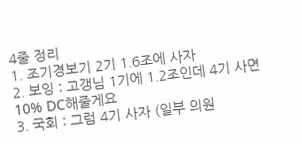4줄 정리
1. 조기경보기 2기 1.6조에 사자
2. 보잉 : 고갱님 1기에 1.2조인데 4기 사면 10% DC해줄게요
3. 국회 : 그럼 4기 사자 (일부 의원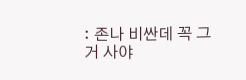: 존나 비싼데 꼭 그거 사야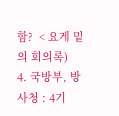함?  < 요게 밑의 회의록)
4. 국방부, 방사청 : 4기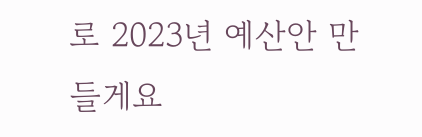로 2023년 예산안 만들게요